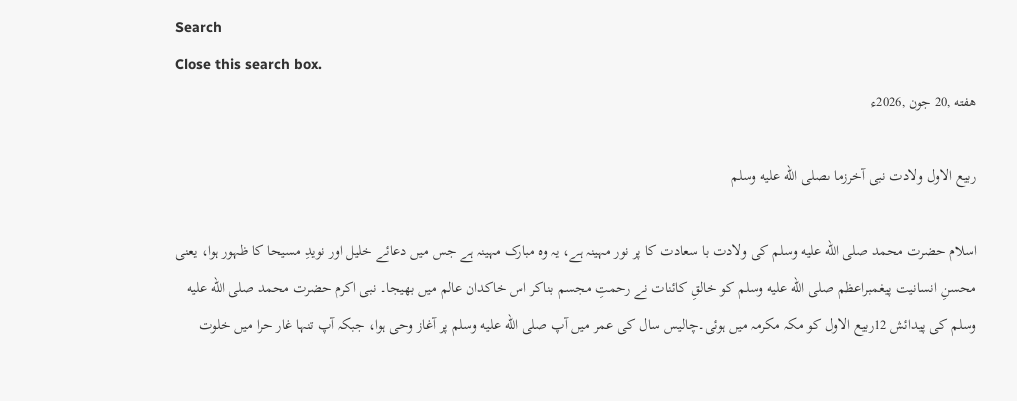Search
Close this search box.
هفته ,20 جون ,2026ء

ربیع الاول ولادت نبی آخرزما ںصلى الله عليه وسلم

اسلام حضرت محمد صلى الله عليه وسلم کی ولادت با سعادت کا پر نور مہینہ ہے، یہ وہ مبارک مہینہ ہے جس میں دعائے خلیل اور نویدِ مسیحا کا ظہور ہوا، یعنی محسنِ انسانیت پیغمبراعظم صلى الله عليه وسلم کو خالقِ کائنات نے رحمتِ مجسم بناکر اس خاکدان عالم میں بھیجا۔ نبی اکرم حضرت محمد صلى الله عليه وسلم کی پیدائش 12ربیع الاول کو مکہ مکرمہ میں ہوئی۔چالیس سال کی عمر میں آپ صلى الله عليه وسلم پر آغاز وحی ہوا، جبکہ آپ تنہا غار حرا میں خلوت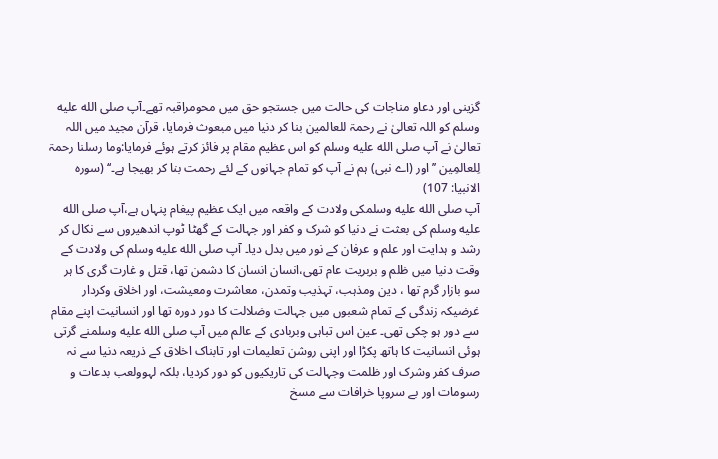گزینی اور دعاو مناجات کی حالت میں جستجو حق میں محومراقبہ تھے۔آپ صلى الله عليه وسلم کو اللہ تعالیٰ نے رحمۃ للعالمین بنا کر دنیا میں مبعوث فرمایا، قرآن مجید میں اللہ تعالیٰ نے آپ صلى الله عليه وسلم کو اس عظیم مقام پر فائز کرتے ہوئے فرمایا:وما رسلنا رحمۃ لِلعالمِین ’’اور (اے نبی) ہم نے آپ کو تمام جہانوں کے لئے رحمت بنا کر بھیجا ہے۔‘‘ (سورہ الانبیا: 107)
آپ صلى الله عليه وسلمکی ولادت کے واقعہ میں ایک عظیم پیغام پنہاں ہے،آپ صلى الله عليه وسلم کی بعثت نے دنیا کو شرک و کفر اور جہالت کے گھٹا ٹوپ اندھیروں سے نکال کر رشد و ہدایت اور علم و عرفان کے نور میں بدل دیا۔ آپ صلى الله عليه وسلم کی ولادت کے وقت دنیا میں ظلم و بربریت عام تھی،انسان انسان کا دشمن تھا، قتل و غارت گری کا ہر سو بازار گرم تھا ، دین ومذہب، تہذیب وتمدن، معاشرت ومعیشت، اور اخلاق وکردار غرضیکہ زندگی کے تمام شعبوں میں جہالت وضلالت کا دور دورہ تھا اور انسانیت اپنے مقام سے دور ہو چکی تھی۔ عین اس تباہی وبربادی کے عالم میں آپ صلى الله عليه وسلمنے گرتی ہوئی انسانیت کا ہاتھ پکڑا اور اپنی روشن تعلیمات اور تابناک اخلاق کے ذریعہ دنیا سے نہ صرف کفر وشرک اور ظلمت وجہالت کی تاریکیوں کو دور کردیا، بلکہ لہوولعب بدعات و رسومات اور بے سروپا خرافات سے مسخ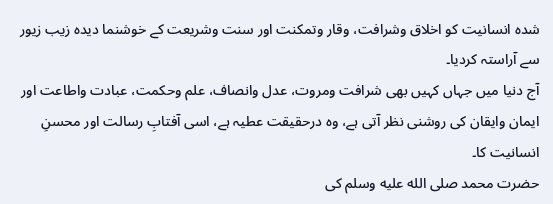شدہ انسانیت کو اخلاق وشرافت، وقار وتمکنت اور سنت وشریعت کے خوشنما دیدہ زیب زیور سے آراستہ کردیا۔
آج دنیا میں جہاں کہیں بھی شرافت ومروت، عدل وانصاف، علم وحکمت، عبادت واطاعت اور ایمان وایقان کی روشنی نظر آتی ہے، وہ درحقیقت عطیہ ہے، اسی آفتابِ رسالت اور محسنِ انسانیت کا۔
حضرت محمد صلى الله عليه وسلم کی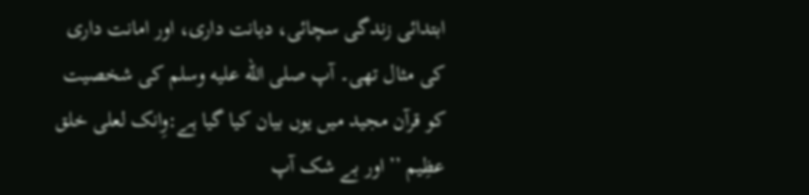ابتدائی زندگی سچائی، دیانت داری، اور امانت داری کی مثال تھی۔ آپ صلى الله عليه وسلم کی شخصیت کو قرآن مجید میں یوں بیان کیا گیا ہے:وِانک لعلی خلق عظِیم ’’اور بے شک آپ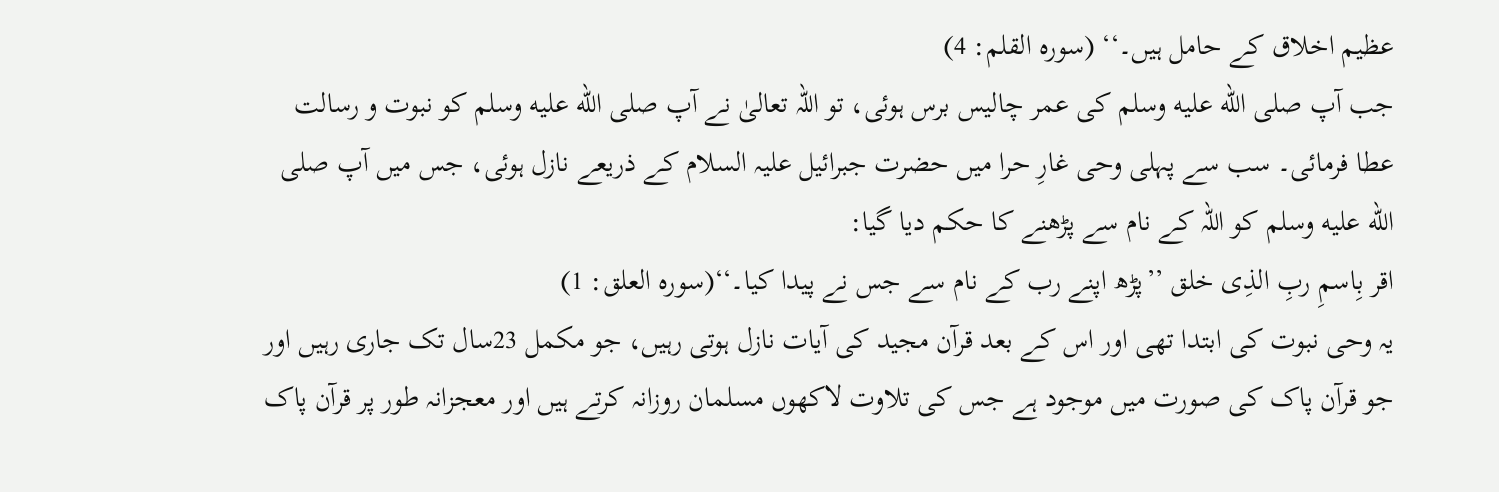عظیم اخلاق کے حامل ہیں۔‘‘ (سورہ القلم: 4)
جب آپ صلى الله عليه وسلم کی عمر چالیس برس ہوئی، تو اللہ تعالیٰ نے آپ صلى الله عليه وسلم کو نبوت و رسالت عطا فرمائی۔ سب سے پہلی وحی غارِ حرا میں حضرت جبرائیل علیہ السلام کے ذریعے نازل ہوئی، جس میں آپ صلى الله عليه وسلم کو اللہ کے نام سے پڑھنے کا حکم دیا گیا:
اقر بِاسمِ ربِ الذِی خلق ’’پڑھ اپنے رب کے نام سے جس نے پیدا کیا۔‘‘(سورہ العلق: 1)
یہ وحی نبوت کی ابتدا تھی اور اس کے بعد قرآن مجید کی آیات نازل ہوتی رہیں، جو مکمل 23سال تک جاری رہیں اور جو قرآن پاک کی صورت میں موجود ہے جس کی تلاوت لاکھوں مسلمان روزانہ کرتے ہیں اور معجزانہ طور پر قرآن پاک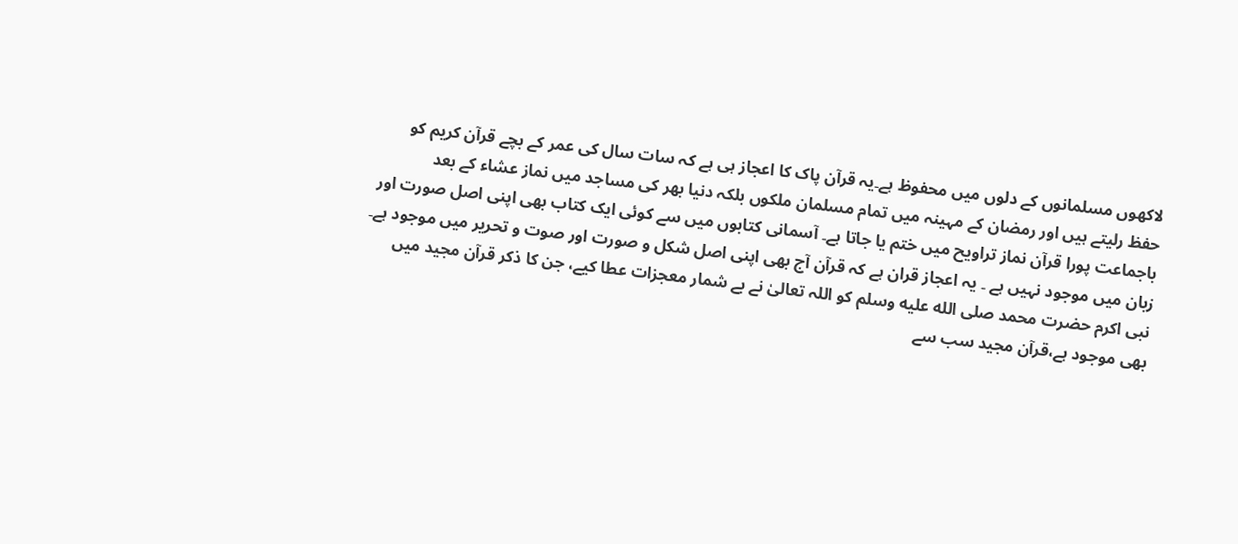لاکھوں مسلمانوں کے دلوں میں محفوظ ہے۔یہ قرآن پاک کا اعجاز ہی ہے کہ سات سال کی عمر کے بچے قرآن کریم کو حفظ رلیتے ہیں اور رمضان کے مہینہ میں تمام مسلمان ملکوں بلکہ دنیا بھر کی مساجد میں نماز عشاء کے بعد باجماعت پورا قرآن نماز تراویح میں ختم یا جاتا ہے۔ آسمانی کتابوں میں سے کوئی ایک کتاب بھی اپنی اصل صورت اور زبان میں موجود نہیں ہے ۔ یہ اعجاز قران ہے کہ قرآن آج بھی اپنی اصل شکل و صورت اور صوت و تحریر میں موجود ہے۔
نبی اکرم حضرت محمد صلى الله عليه وسلم کو اللہ تعالیٰ نے بے شمار معجزات عطا کیے، جن کا ذکر قرآن مجید میں بھی موجود ہے،قرآن مجید سب سے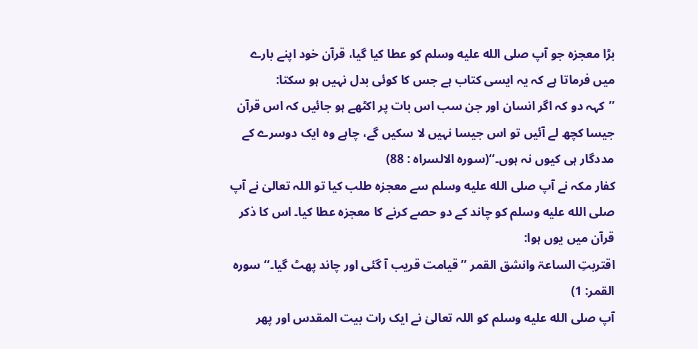بڑا معجزہ جو آپ صلى الله عليه وسلم کو عطا کیا گیا، قرآن خود اپنے بارے میں فرماتا ہے کہ یہ ایسی کتاب ہے جس کا کوئی بدل نہیں ہو سکتا:
’’کہہ دو کہ اگر انسان اور جن سب اس بات پر اکٹھے ہو جائیں کہ اس قرآن جیسا کچھ لے آئیں تو اس جیسا نہیں لا سکیں گے، چاہے وہ ایک دوسرے کے مددگار ہی کیوں نہ ہوں۔‘‘(سورہ الالسراہ : 88)
کفار مکہ نے آپ صلى الله عليه وسلم سے معجزہ طلب کیا تو اللہ تعالیٰ نے آپ صلى الله عليه وسلم کو چاند کے دو حصے کرنے کا معجزہ عطا کیا۔ اس کا ذکر قرآن میں یوں ہوا:
اقتربتِ الساعۃ وانشق القمر ’’قیامت قریب آ گئی اور چاند پھٹ گیا۔‘‘سورہ القمر: 1)
آپ صلى الله عليه وسلم کو اللہ تعالیٰ نے ایک رات بیت المقدس اور پھر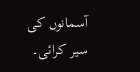آسمانوں کی سیر کرائی۔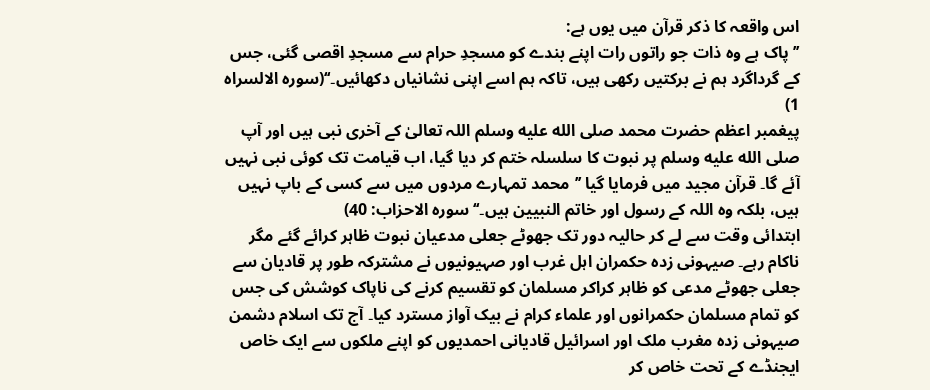اس واقعہ کا ذکر قرآن میں یوں ہے:
’’پاک ہے وہ ذات جو راتوں رات اپنے بندے کو مسجدِ حرام سے مسجدِ اقصی گئی، جس کے گرداگرد ہم نے برکتیں رکھی ہیں، تاکہ ہم اسے اپنی نشانیاں دکھائیں۔‘‘(سورہ الالسراہ 1)
پیغمبر اعظم حضرت محمد صلى الله عليه وسلم اللہ تعالیٰ کے آخری نبی ہیں اور آپ صلى الله عليه وسلم پر نبوت کا سلسلہ ختم کر دیا گیا، اب قیامت تک کوئی نبی نہیں آئے گا۔ قرآن مجید میں فرمایا گیا ’’محمد تمہارے مردوں میں سے کسی کے باپ نہیں ہیں، بلکہ وہ اللہ کے رسول اور خاتم النبیین ہیں۔‘‘ سورہ الاحزاب: 40)
ابتدائی وقت سے لے کر حالیہ دور تک جھوٹے جعلی مدعیان نبوت ظاہر کرائے گئے مگر ناکام رہے۔ صیہونی زدہ حکمران اہل غرب اور صہیونیوں نے مشترکہ طور پر قادیان سے جعلی جھوٹے مدعی کو ظاہر کراکر مسلمان کو تقسیم کرنے کی ناپاک کوشش کی جس کو تمام مسلمان حکمرانوں اور علماء کرام نے بیک آواز مسترد کیا۔ آج تک اسلام دشمن صیہونی زدہ مغرب ملک اور اسرائیل قادیانی احمدیوں کو اپنے ملکوں سے ایک خاص ایجنڈے کے تحت خاص کر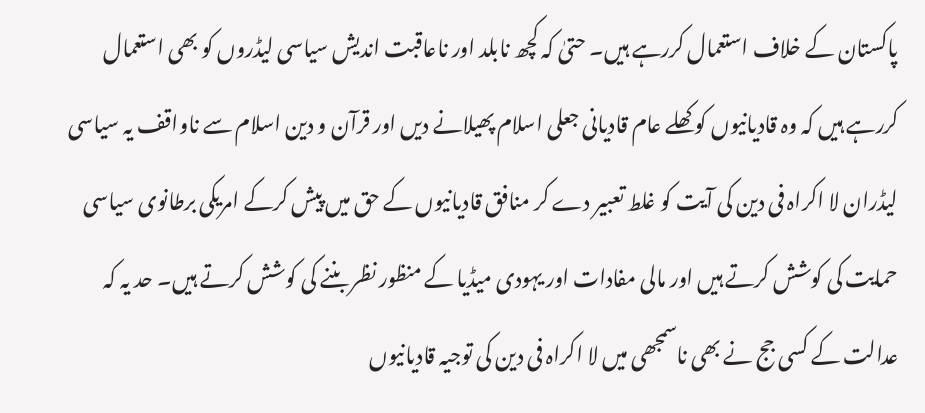پاکستان کے خلاف استعمال کررہے ہیں۔ حتیٰ کہ کچھ نابلد اور ناعاقبت اندیش سیاسی لیڈروں کو بھی استعمال کررہے ہیں کہ وہ قادیانیوں کو کھلے عام قادیانی جعلی اسلام پھیلانے دیں اور قرآن و دین اسلام سے ناواقف یہ سیاسی لیڈران لا اکراہ فی دین کی آیت کو غلط تعبیر دے کر منافق قادیانیوں کے حق میں پیش کرکے امریکی برطانوی سیاسی حمایت کی کوشش کرتے ہیں اور مالی مفادات اور یہودی میڈیا کے منظور نظر بننے کی کوشش کرتے ہیں۔ حد یہ کہ عدالت کے کسی جج نے بھی ناسمجھی میں لا اکراہ فی دین کی توجیہ قادیانیوں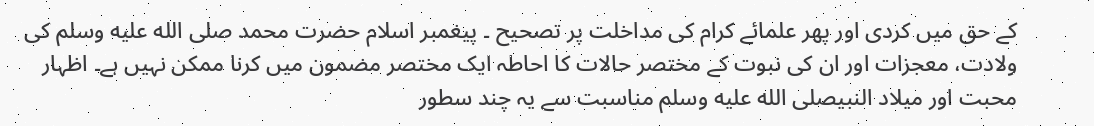کے حق میں کردی اور پھر علمائے کرام کی مداخلت پر تصحیح ۔ پیغمبر اسلام حضرت محمد صلى الله عليه وسلم کی ولادت، معجزات اور ان کی نبوت کے مختصر حالات کا احاطہ ایک مختصر مضمون میں کرنا ممکن نہیں ہے۔ اظہار محبت اور میلاد النبیصلى الله عليه وسلم مناسبت سے یہ چند سطور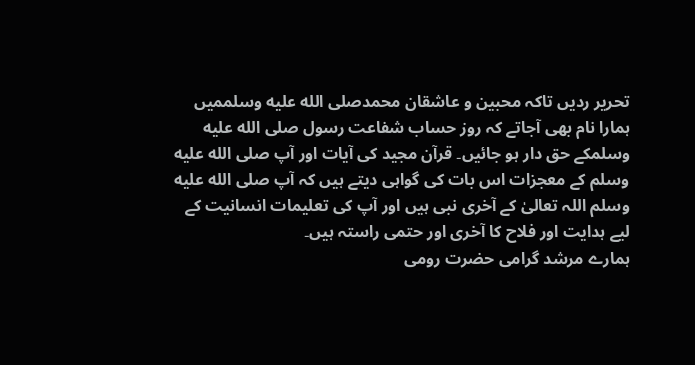تحریر ردیں تاکہ محبین و عاشقان محمدصلى الله عليه وسلممیں ہمارا نام بھی آجاتے کہ روز حساب شفاعت رسول صلى الله عليه وسلمکے حق دار ہو جائیں۔ قرآن مجید کی آیات اور آپ صلى الله عليه وسلم کے معجزات اس بات کی گواہی دیتے ہیں کہ آپ صلى الله عليه وسلم اللہ تعالیٰ کے آخری نبی ہیں اور آپ کی تعلیمات انسانیت کے لیے ہدایت اور فلاح کا آخری اور حتمی راستہ ہیں۔
ہمارے مرشد گرامی حضرت رومی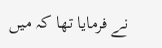نے فرمایا تھا کہ میں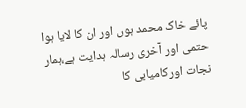پائے خاک محمد ہوں اور ان کا لایا ہوا حتمی اور آخری رسالہ ہدایت ہے،ہمار نجات اورکامیابی کا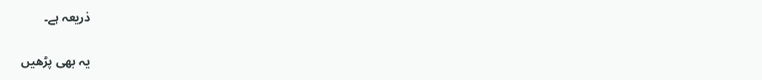ذریعہ ہے۔

یہ بھی پڑھیں